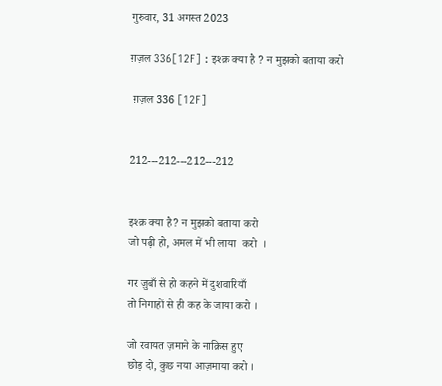गुरुवार, 31 अगस्त 2023

ग़ज़ल 336[12F] : इश्क़ क्या है ? न मुझको बताया करो

 ग़ज़ल 336 [12F]


212---212---212---212


इश्क़ क्या है? न मुझको बताया करो
जो पढ़ी हो, अमल में भी लाया  करो  ।

गर ज़ुबाँ से हो कहने में दुशवारियाँ
तो निगाहों से ही कह के जाया करो ।

जो रवायत ज़माने के नाक़िस हुए
छोड़ दो, कुछ नया आज़माया करो ।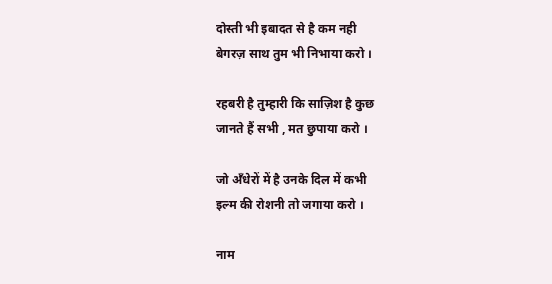दोस्ती भी इबादत से है कम नही
बेगरज़ साथ तुम भी निभाया करो ।

रहबरी है तुम्हारी कि साज़िश है कुछ
जानते हैं सभी , मत छुपाया करो ।

जो अँधेरों में है उनके दिल में कभी
इल्म की रोशनी तो जगाया करो ।

नाम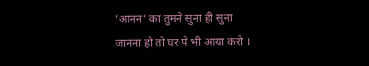’आनन’ का तुमने सुना ही सुना
जानना हो तो घर पे भी आया करो ।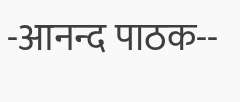-आनन्द पाठक--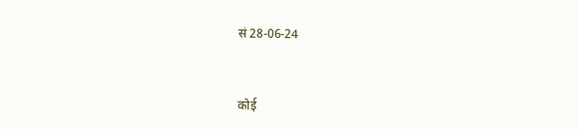सं 28-06-24


कोई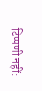टिप्पणी नहीं: